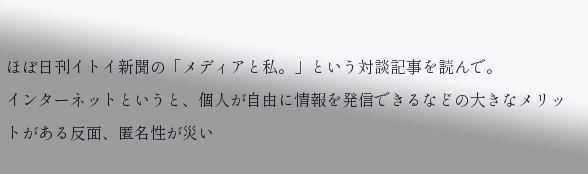ほぼ日刊イトイ新聞の「メディアと私。」という対談記事を読んで。
インターネットというと、個人が自由に情報を発信できるなどの大きなメリットがある反面、匿名性が災い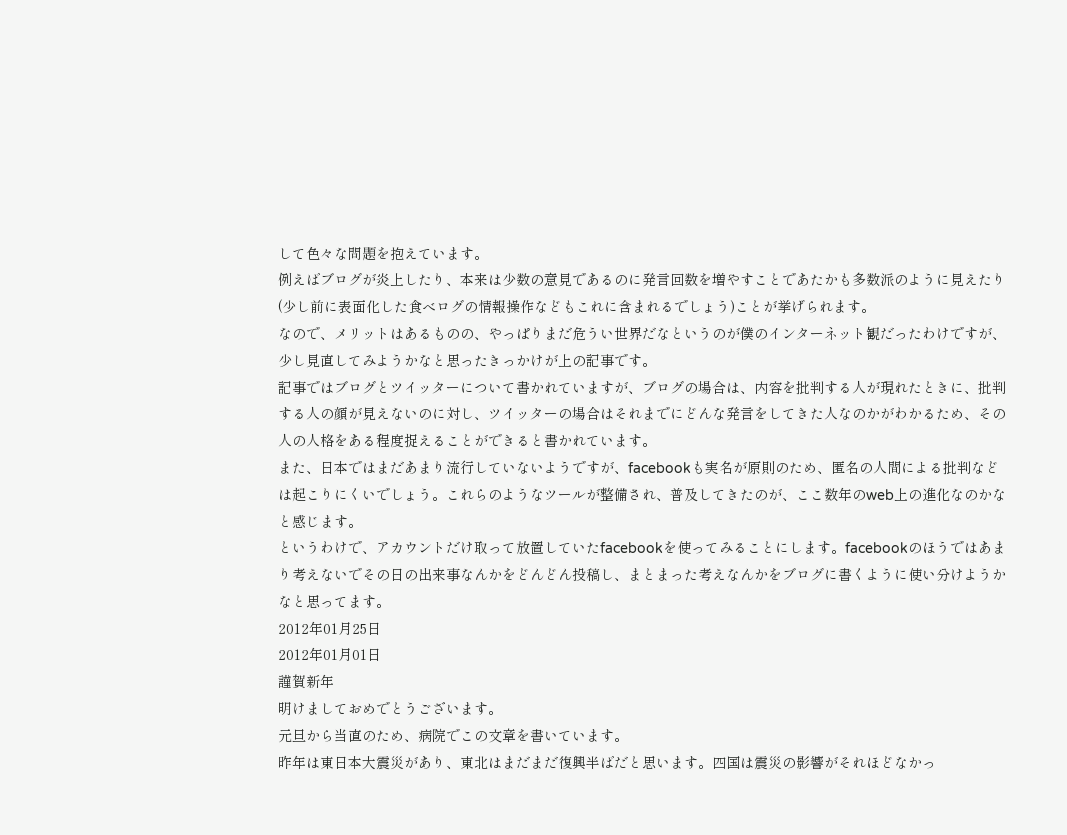して色々な問題を抱えています。
例えばブログが炎上したり、本来は少数の意見であるのに発言回数を増やすことであたかも多数派のように見えたり(少し前に表面化した食べログの情報操作などもこれに含まれるでしょう)ことが挙げられます。
なので、メリットはあるものの、やっぱりまだ危うい世界だなというのが僕のインターネット観だったわけですが、少し見直してみようかなと思ったきっかけが上の記事です。
記事ではブログとツイッターについて書かれていますが、ブログの場合は、内容を批判する人が現れたときに、批判する人の顔が見えないのに対し、ツイッターの場合はそれまでにどんな発言をしてきた人なのかがわかるため、その人の人格をある程度捉えることができると書かれています。
また、日本ではまだあまり流行していないようですが、facebookも実名が原則のため、匿名の人間による批判などは起こりにくいでしょう。これらのようなツールが整備され、普及してきたのが、ここ数年のweb上の進化なのかなと感じます。
というわけで、アカウントだけ取って放置していたfacebookを使ってみることにします。facebookのほうではあまり考えないでその日の出来事なんかをどんどん投稿し、まとまった考えなんかをブログに書くように使い分けようかなと思ってます。
2012年01月25日
2012年01月01日
謹賀新年
明けましておめでとうございます。
元旦から当直のため、病院でこの文章を書いています。
昨年は東日本大震災があり、東北はまだまだ復興半ばだと思います。四国は震災の影響がそれほどなかっ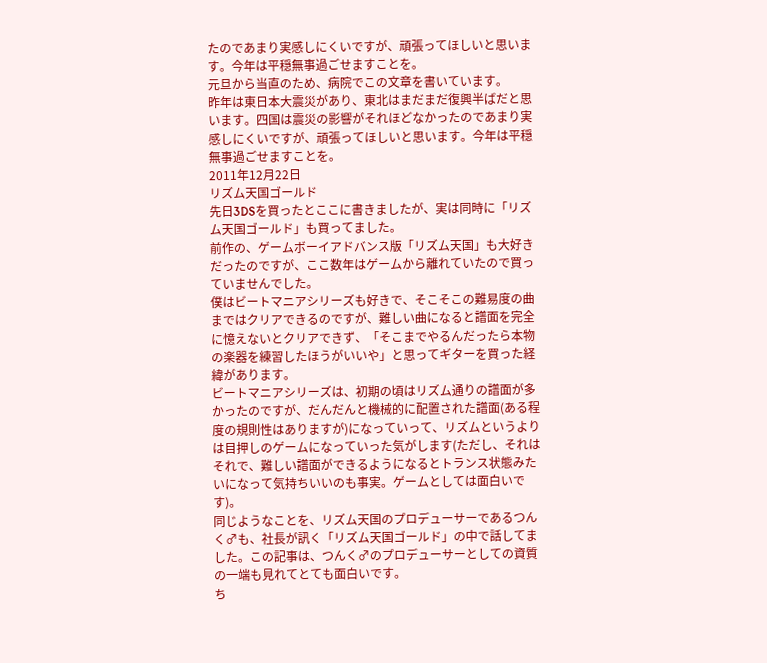たのであまり実感しにくいですが、頑張ってほしいと思います。今年は平穏無事過ごせますことを。
元旦から当直のため、病院でこの文章を書いています。
昨年は東日本大震災があり、東北はまだまだ復興半ばだと思います。四国は震災の影響がそれほどなかったのであまり実感しにくいですが、頑張ってほしいと思います。今年は平穏無事過ごせますことを。
2011年12月22日
リズム天国ゴールド
先日3DSを買ったとここに書きましたが、実は同時に「リズム天国ゴールド」も買ってました。
前作の、ゲームボーイアドバンス版「リズム天国」も大好きだったのですが、ここ数年はゲームから離れていたので買っていませんでした。
僕はビートマニアシリーズも好きで、そこそこの難易度の曲まではクリアできるのですが、難しい曲になると譜面を完全に憶えないとクリアできず、「そこまでやるんだったら本物の楽器を練習したほうがいいや」と思ってギターを買った経緯があります。
ビートマニアシリーズは、初期の頃はリズム通りの譜面が多かったのですが、だんだんと機械的に配置された譜面(ある程度の規則性はありますが)になっていって、リズムというよりは目押しのゲームになっていった気がします(ただし、それはそれで、難しい譜面ができるようになるとトランス状態みたいになって気持ちいいのも事実。ゲームとしては面白いです)。
同じようなことを、リズム天国のプロデューサーであるつんく♂も、社長が訊く「リズム天国ゴールド」の中で話してました。この記事は、つんく♂のプロデューサーとしての資質の一端も見れてとても面白いです。
ち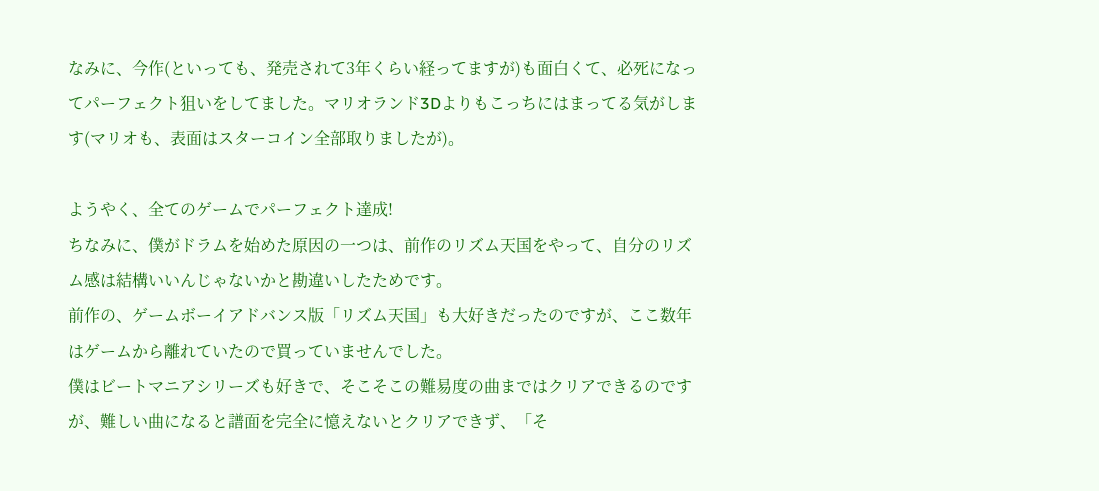なみに、今作(といっても、発売されて3年くらい経ってますが)も面白くて、必死になってパーフェクト狙いをしてました。マリオランド3Dよりもこっちにはまってる気がします(マリオも、表面はスターコイン全部取りましたが)。

ようやく、全てのゲームでパーフェクト達成!
ちなみに、僕がドラムを始めた原因の一つは、前作のリズム天国をやって、自分のリズム感は結構いいんじゃないかと勘違いしたためです。
前作の、ゲームボーイアドバンス版「リズム天国」も大好きだったのですが、ここ数年はゲームから離れていたので買っていませんでした。
僕はビートマニアシリーズも好きで、そこそこの難易度の曲まではクリアできるのですが、難しい曲になると譜面を完全に憶えないとクリアできず、「そ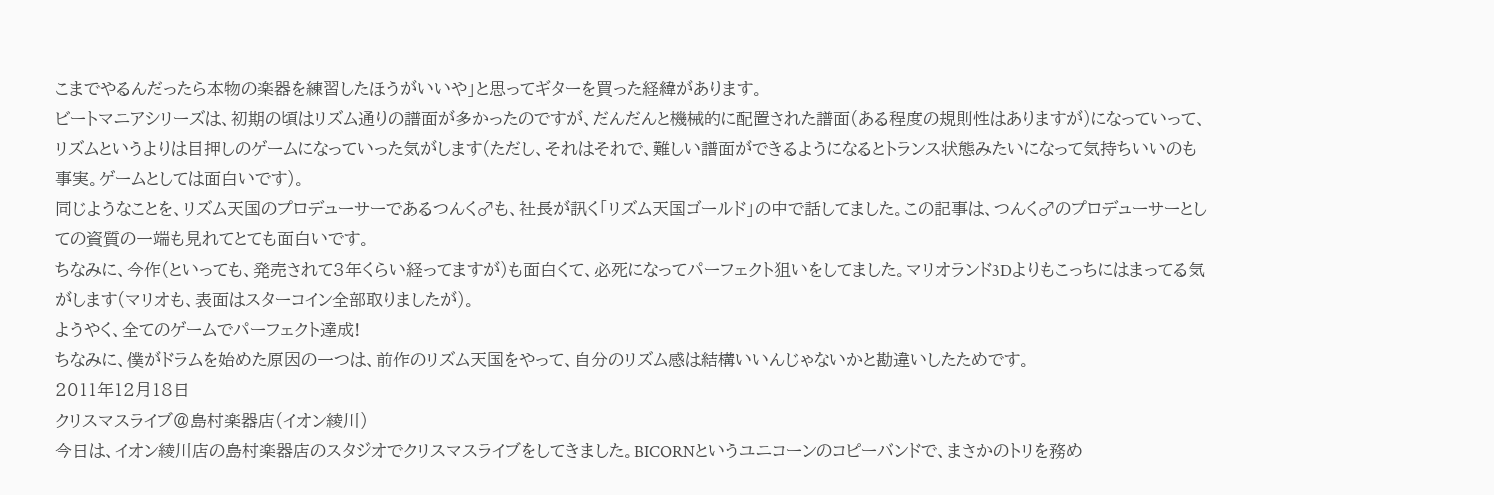こまでやるんだったら本物の楽器を練習したほうがいいや」と思ってギターを買った経緯があります。
ビートマニアシリーズは、初期の頃はリズム通りの譜面が多かったのですが、だんだんと機械的に配置された譜面(ある程度の規則性はありますが)になっていって、リズムというよりは目押しのゲームになっていった気がします(ただし、それはそれで、難しい譜面ができるようになるとトランス状態みたいになって気持ちいいのも事実。ゲームとしては面白いです)。
同じようなことを、リズム天国のプロデューサーであるつんく♂も、社長が訊く「リズム天国ゴールド」の中で話してました。この記事は、つんく♂のプロデューサーとしての資質の一端も見れてとても面白いです。
ちなみに、今作(といっても、発売されて3年くらい経ってますが)も面白くて、必死になってパーフェクト狙いをしてました。マリオランド3Dよりもこっちにはまってる気がします(マリオも、表面はスターコイン全部取りましたが)。
ようやく、全てのゲームでパーフェクト達成!
ちなみに、僕がドラムを始めた原因の一つは、前作のリズム天国をやって、自分のリズム感は結構いいんじゃないかと勘違いしたためです。
2011年12月18日
クリスマスライブ@島村楽器店(イオン綾川)
今日は、イオン綾川店の島村楽器店のスタジオでクリスマスライブをしてきました。BICORNというユニコーンのコピーバンドで、まさかのトリを務め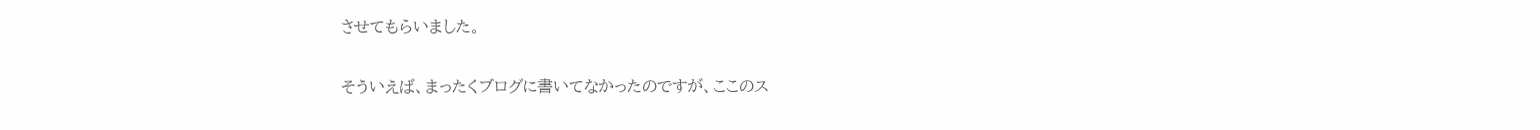させてもらいました。

そういえば、まったくブログに書いてなかったのですが、ここのス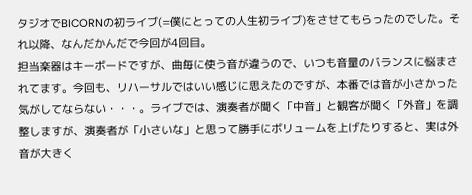タジオでBICORNの初ライブ(=僕にとっての人生初ライブ)をさせてもらったのでした。それ以降、なんだかんだで今回が4回目。
担当楽器はキーボードですが、曲毎に使う音が違うので、いつも音量のバランスに悩まされてます。今回も、リハーサルではいい感じに思えたのですが、本番では音が小さかった気がしてならない・・・。ライブでは、演奏者が聞く「中音」と観客が聞く「外音」を調整しますが、演奏者が「小さいな」と思って勝手にボリュームを上げたりすると、実は外音が大きく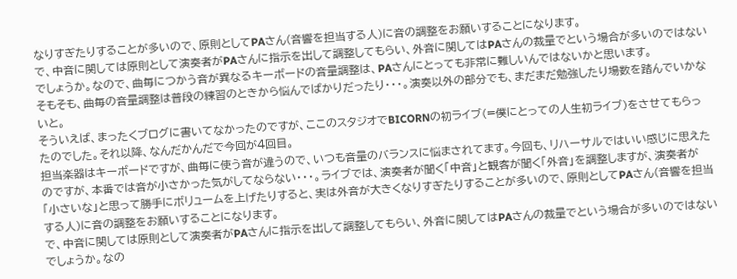なりすぎたりすることが多いので、原則としてPAさん(音響を担当する人)に音の調整をお願いすることになります。
で、中音に関しては原則として演奏者がPAさんに指示を出して調整してもらい、外音に関してはPAさんの裁量でという場合が多いのではないでしょうか。なので、曲毎につかう音が異なるキーボードの音量調整は、PAさんにとっても非常に難しいんではないかと思います。
そもそも、曲毎の音量調整は普段の練習のときから悩んでばかりだったり・・・。演奏以外の部分でも、まだまだ勉強したり場数を踏んでいかないと。
そういえば、まったくブログに書いてなかったのですが、ここのスタジオでBICORNの初ライブ(=僕にとっての人生初ライブ)をさせてもらったのでした。それ以降、なんだかんだで今回が4回目。
担当楽器はキーボードですが、曲毎に使う音が違うので、いつも音量のバランスに悩まされてます。今回も、リハーサルではいい感じに思えたのですが、本番では音が小さかった気がしてならない・・・。ライブでは、演奏者が聞く「中音」と観客が聞く「外音」を調整しますが、演奏者が「小さいな」と思って勝手にボリュームを上げたりすると、実は外音が大きくなりすぎたりすることが多いので、原則としてPAさん(音響を担当する人)に音の調整をお願いすることになります。
で、中音に関しては原則として演奏者がPAさんに指示を出して調整してもらい、外音に関してはPAさんの裁量でという場合が多いのではないでしょうか。なの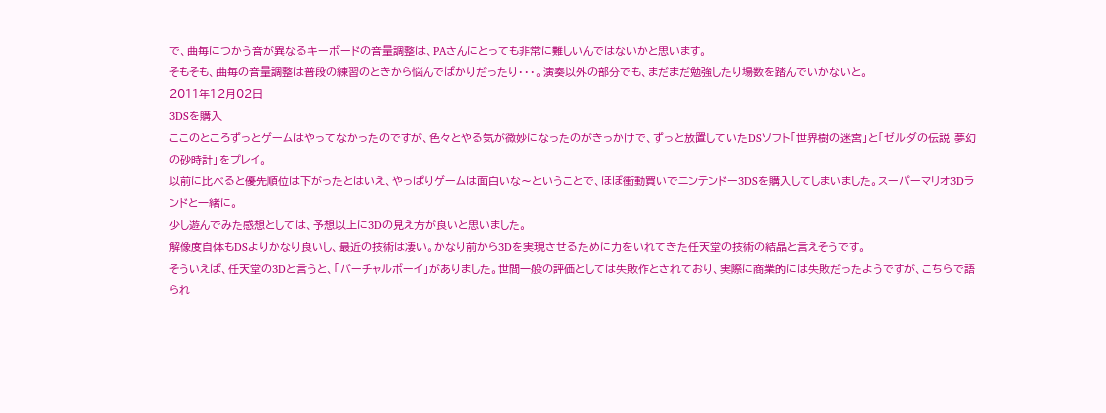で、曲毎につかう音が異なるキーボードの音量調整は、PAさんにとっても非常に難しいんではないかと思います。
そもそも、曲毎の音量調整は普段の練習のときから悩んでばかりだったり・・・。演奏以外の部分でも、まだまだ勉強したり場数を踏んでいかないと。
2011年12月02日
3DSを購入
ここのところずっとゲームはやってなかったのですが、色々とやる気が微妙になったのがきっかけで、ずっと放置していたDSソフト「世界樹の迷宮」と「ゼルダの伝説 夢幻の砂時計」をプレイ。
以前に比べると優先順位は下がったとはいえ、やっぱりゲームは面白いな〜ということで、ほぼ衝動買いでニンテンドー3DSを購入してしまいました。スーパーマリオ3Dランドと一緒に。
少し遊んでみた感想としては、予想以上に3Dの見え方が良いと思いました。
解像度自体もDSよりかなり良いし、最近の技術は凄い。かなり前から3Dを実現させるために力をいれてきた任天堂の技術の結晶と言えそうです。
そういえば、任天堂の3Dと言うと、「バーチャルボーイ」がありました。世間一般の評価としては失敗作とされており、実際に商業的には失敗だったようですが、こちらで語られ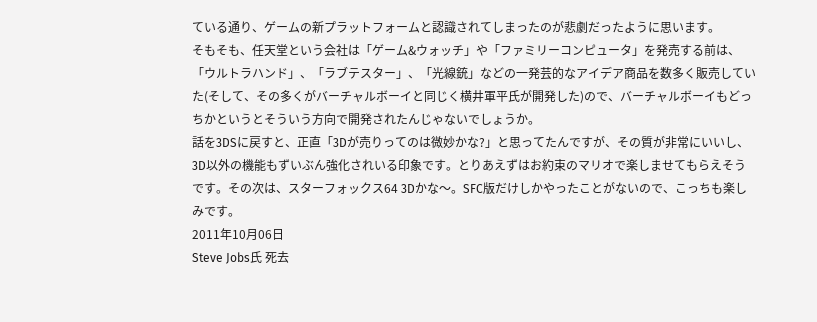ている通り、ゲームの新プラットフォームと認識されてしまったのが悲劇だったように思います。
そもそも、任天堂という会社は「ゲーム&ウォッチ」や「ファミリーコンピュータ」を発売する前は、「ウルトラハンド」、「ラブテスター」、「光線銃」などの一発芸的なアイデア商品を数多く販売していた(そして、その多くがバーチャルボーイと同じく横井軍平氏が開発した)ので、バーチャルボーイもどっちかというとそういう方向で開発されたんじゃないでしょうか。
話を3DSに戻すと、正直「3Dが売りってのは微妙かな?」と思ってたんですが、その質が非常にいいし、3D以外の機能もずいぶん強化されいる印象です。とりあえずはお約束のマリオで楽しませてもらえそうです。その次は、スターフォックス64 3Dかな〜。SFC版だけしかやったことがないので、こっちも楽しみです。
2011年10月06日
Steve Jobs氏 死去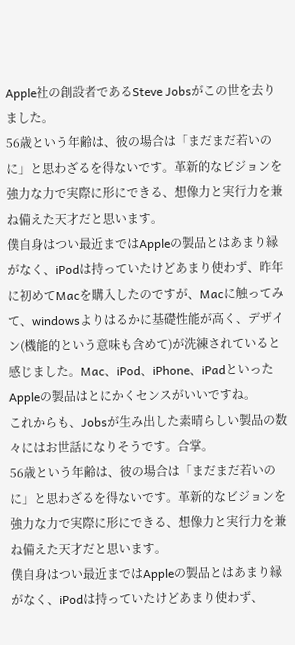Apple社の創設者であるSteve Jobsがこの世を去りました。
56歳という年齢は、彼の場合は「まだまだ若いのに」と思わざるを得ないです。革新的なビジョンを強力な力で実際に形にできる、想像力と実行力を兼ね備えた天才だと思います。
僕自身はつい最近まではAppleの製品とはあまり縁がなく、iPodは持っていたけどあまり使わず、昨年に初めてMacを購入したのですが、Macに触ってみて、windowsよりはるかに基礎性能が高く、デザイン(機能的という意味も含めて)が洗練されていると感じました。Mac、iPod、iPhone、iPadといったAppleの製品はとにかくセンスがいいですね。
これからも、Jobsが生み出した素晴らしい製品の数々にはお世話になりそうです。合掌。
56歳という年齢は、彼の場合は「まだまだ若いのに」と思わざるを得ないです。革新的なビジョンを強力な力で実際に形にできる、想像力と実行力を兼ね備えた天才だと思います。
僕自身はつい最近まではAppleの製品とはあまり縁がなく、iPodは持っていたけどあまり使わず、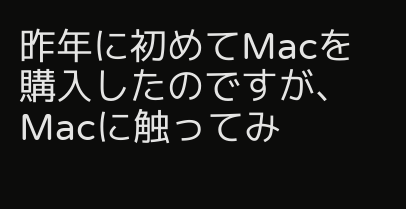昨年に初めてMacを購入したのですが、Macに触ってみ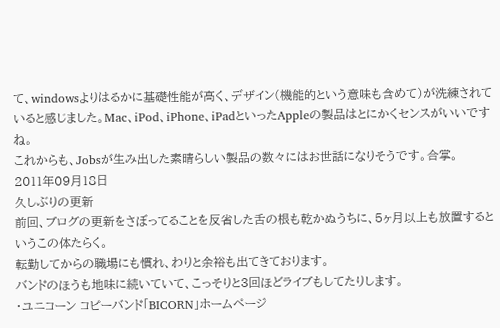て、windowsよりはるかに基礎性能が高く、デザイン(機能的という意味も含めて)が洗練されていると感じました。Mac、iPod、iPhone、iPadといったAppleの製品はとにかくセンスがいいですね。
これからも、Jobsが生み出した素晴らしい製品の数々にはお世話になりそうです。合掌。
2011年09月18日
久しぶりの更新
前回、ブログの更新をさぼってることを反省した舌の根も乾かぬうちに、5ヶ月以上も放置するというこの体たらく。
転勤してからの職場にも慣れ、わりと余裕も出てきております。
バンドのほうも地味に続いていて、こっそりと3回ほどライブもしてたりします。
・ユニコーン コピーバンド「BICORN」ホームページ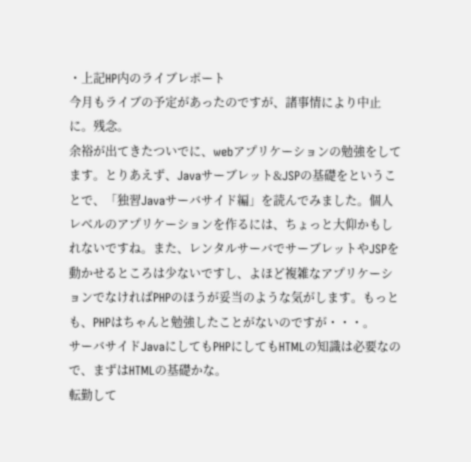・上記HP内のライブレポート
今月もライブの予定があったのですが、諸事情により中止に。残念。
余裕が出てきたついでに、webアプリケーションの勉強をしてます。とりあえず、Javaサーブレット&JSPの基礎をということで、「独習Javaサーバサイド編」を読んでみました。個人レベルのアプリケーションを作るには、ちょっと大仰かもしれないですね。また、レンタルサーバでサーブレットやJSPを動かせるところは少ないですし、よほど複雑なアプリケーションでなければPHPのほうが妥当のような気がします。もっとも、PHPはちゃんと勉強したことがないのですが・・・。
サーバサイドJavaにしてもPHPにしてもHTMLの知識は必要なので、まずはHTMLの基礎かな。
転勤して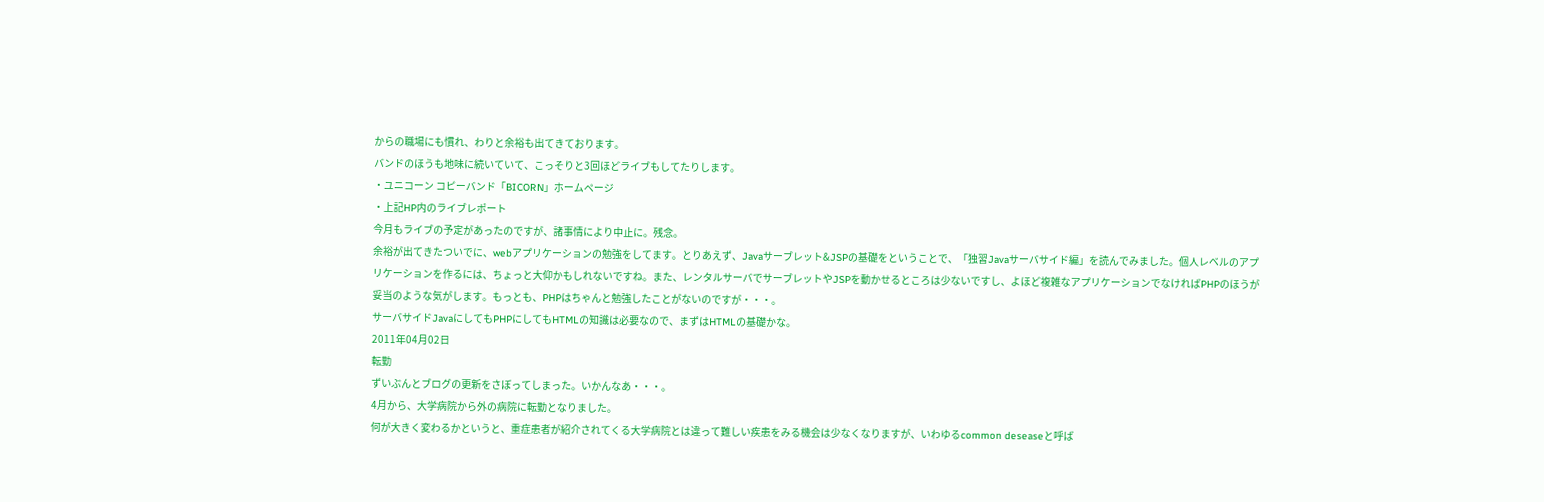からの職場にも慣れ、わりと余裕も出てきております。
バンドのほうも地味に続いていて、こっそりと3回ほどライブもしてたりします。
・ユニコーン コピーバンド「BICORN」ホームページ
・上記HP内のライブレポート
今月もライブの予定があったのですが、諸事情により中止に。残念。
余裕が出てきたついでに、webアプリケーションの勉強をしてます。とりあえず、Javaサーブレット&JSPの基礎をということで、「独習Javaサーバサイド編」を読んでみました。個人レベルのアプリケーションを作るには、ちょっと大仰かもしれないですね。また、レンタルサーバでサーブレットやJSPを動かせるところは少ないですし、よほど複雑なアプリケーションでなければPHPのほうが妥当のような気がします。もっとも、PHPはちゃんと勉強したことがないのですが・・・。
サーバサイドJavaにしてもPHPにしてもHTMLの知識は必要なので、まずはHTMLの基礎かな。
2011年04月02日
転勤
ずいぶんとブログの更新をさぼってしまった。いかんなあ・・・。
4月から、大学病院から外の病院に転勤となりました。
何が大きく変わるかというと、重症患者が紹介されてくる大学病院とは違って難しい疾患をみる機会は少なくなりますが、いわゆるcommon deseaseと呼ば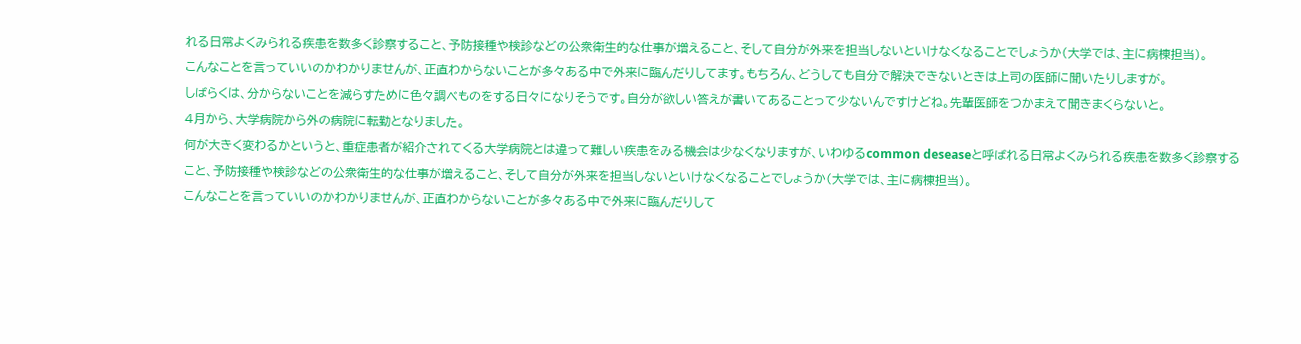れる日常よくみられる疾患を数多く診察すること、予防接種や検診などの公衆衛生的な仕事が増えること、そして自分が外来を担当しないといけなくなることでしょうか(大学では、主に病棟担当)。
こんなことを言っていいのかわかりませんが、正直わからないことが多々ある中で外来に臨んだりしてます。もちろん、どうしても自分で解決できないときは上司の医師に聞いたりしますが。
しばらくは、分からないことを減らすために色々調べものをする日々になりそうです。自分が欲しい答えが書いてあることって少ないんですけどね。先輩医師をつかまえて聞きまくらないと。
4月から、大学病院から外の病院に転勤となりました。
何が大きく変わるかというと、重症患者が紹介されてくる大学病院とは違って難しい疾患をみる機会は少なくなりますが、いわゆるcommon deseaseと呼ばれる日常よくみられる疾患を数多く診察すること、予防接種や検診などの公衆衛生的な仕事が増えること、そして自分が外来を担当しないといけなくなることでしょうか(大学では、主に病棟担当)。
こんなことを言っていいのかわかりませんが、正直わからないことが多々ある中で外来に臨んだりして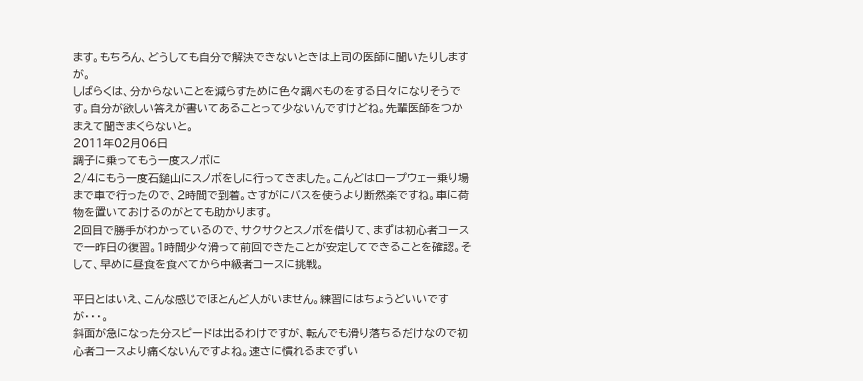ます。もちろん、どうしても自分で解決できないときは上司の医師に聞いたりしますが。
しばらくは、分からないことを減らすために色々調べものをする日々になりそうです。自分が欲しい答えが書いてあることって少ないんですけどね。先輩医師をつかまえて聞きまくらないと。
2011年02月06日
調子に乗ってもう一度スノボに
2/4にもう一度石鎚山にスノボをしに行ってきました。こんどはロープウェー乗り場まで車で行ったので、2時間で到着。さすがにバスを使うより断然楽ですね。車に荷物を置いておけるのがとても助かります。
2回目で勝手がわかっているので、サクサクとスノボを借りて、まずは初心者コースで一昨日の復習。1時間少々滑って前回できたことが安定してできることを確認。そして、早めに昼食を食べてから中級者コースに挑戦。

平日とはいえ、こんな感じでほとんど人がいません。練習にはちょうどいいですが・・・。
斜面が急になった分スピードは出るわけですが、転んでも滑り落ちるだけなので初心者コースより痛くないんですよね。速さに慣れるまでずい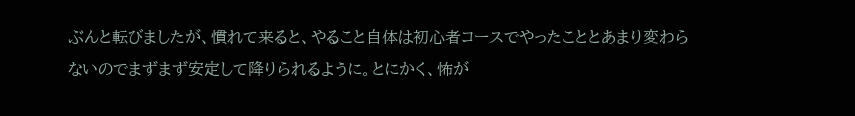ぶんと転びましたが、慣れて来ると、やること自体は初心者コースでやったこととあまり変わらないのでまずまず安定して降りられるように。とにかく、怖が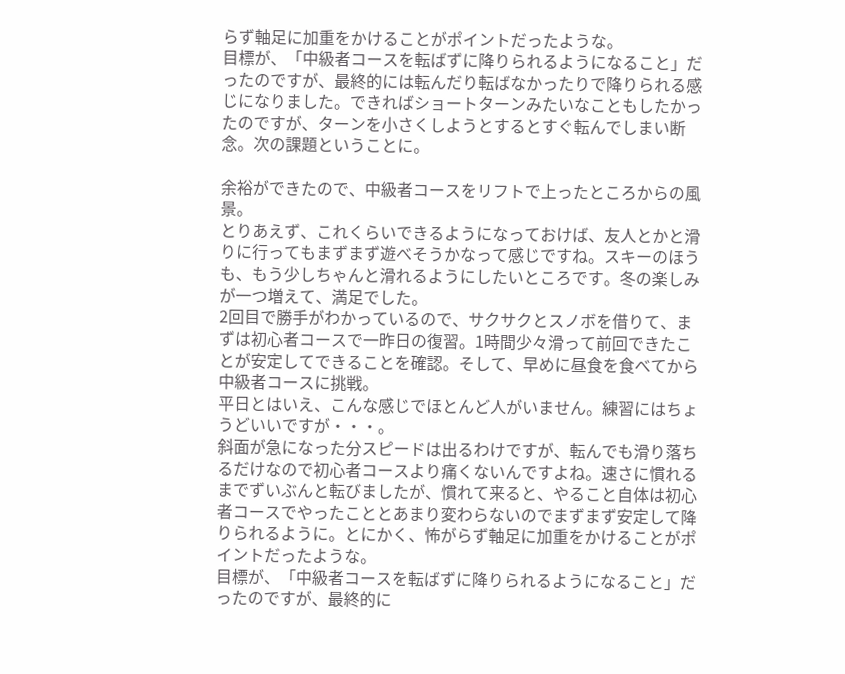らず軸足に加重をかけることがポイントだったような。
目標が、「中級者コースを転ばずに降りられるようになること」だったのですが、最終的には転んだり転ばなかったりで降りられる感じになりました。できればショートターンみたいなこともしたかったのですが、ターンを小さくしようとするとすぐ転んでしまい断念。次の課題ということに。

余裕ができたので、中級者コースをリフトで上ったところからの風景。
とりあえず、これくらいできるようになっておけば、友人とかと滑りに行ってもまずまず遊べそうかなって感じですね。スキーのほうも、もう少しちゃんと滑れるようにしたいところです。冬の楽しみが一つ増えて、満足でした。
2回目で勝手がわかっているので、サクサクとスノボを借りて、まずは初心者コースで一昨日の復習。1時間少々滑って前回できたことが安定してできることを確認。そして、早めに昼食を食べてから中級者コースに挑戦。
平日とはいえ、こんな感じでほとんど人がいません。練習にはちょうどいいですが・・・。
斜面が急になった分スピードは出るわけですが、転んでも滑り落ちるだけなので初心者コースより痛くないんですよね。速さに慣れるまでずいぶんと転びましたが、慣れて来ると、やること自体は初心者コースでやったこととあまり変わらないのでまずまず安定して降りられるように。とにかく、怖がらず軸足に加重をかけることがポイントだったような。
目標が、「中級者コースを転ばずに降りられるようになること」だったのですが、最終的に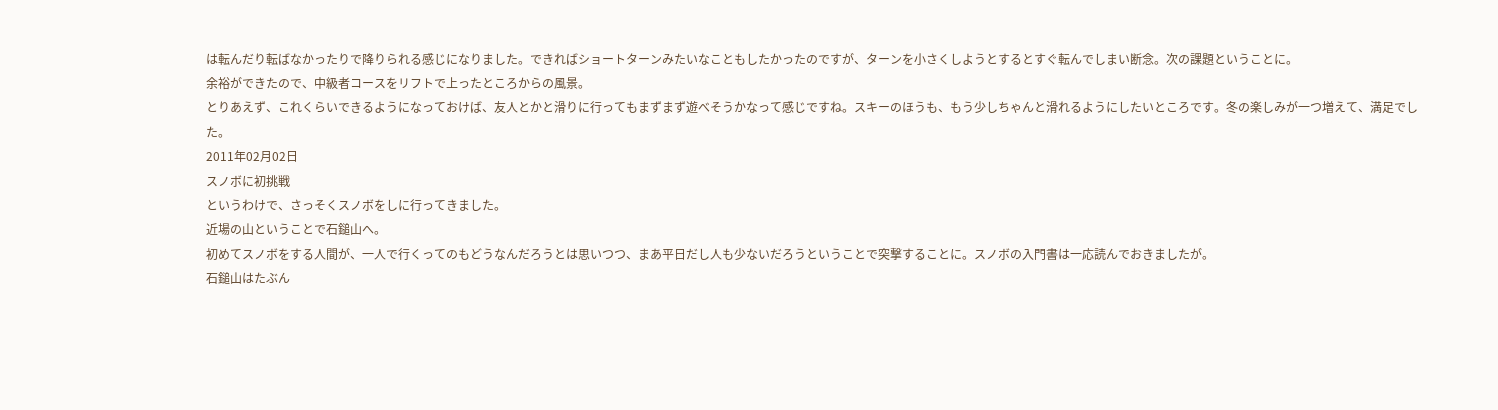は転んだり転ばなかったりで降りられる感じになりました。できればショートターンみたいなこともしたかったのですが、ターンを小さくしようとするとすぐ転んでしまい断念。次の課題ということに。
余裕ができたので、中級者コースをリフトで上ったところからの風景。
とりあえず、これくらいできるようになっておけば、友人とかと滑りに行ってもまずまず遊べそうかなって感じですね。スキーのほうも、もう少しちゃんと滑れるようにしたいところです。冬の楽しみが一つ増えて、満足でした。
2011年02月02日
スノボに初挑戦
というわけで、さっそくスノボをしに行ってきました。
近場の山ということで石鎚山へ。
初めてスノボをする人間が、一人で行くってのもどうなんだろうとは思いつつ、まあ平日だし人も少ないだろうということで突撃することに。スノボの入門書は一応読んでおきましたが。
石鎚山はたぶん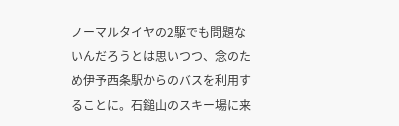ノーマルタイヤの2駆でも問題ないんだろうとは思いつつ、念のため伊予西条駅からのバスを利用することに。石鎚山のスキー場に来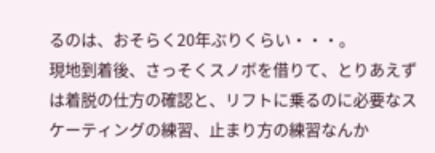るのは、おそらく20年ぶりくらい・・・。
現地到着後、さっそくスノボを借りて、とりあえずは着脱の仕方の確認と、リフトに乗るのに必要なスケーティングの練習、止まり方の練習なんか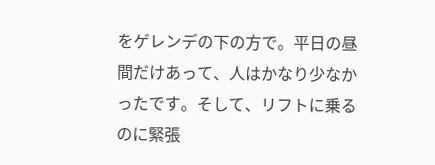をゲレンデの下の方で。平日の昼間だけあって、人はかなり少なかったです。そして、リフトに乗るのに緊張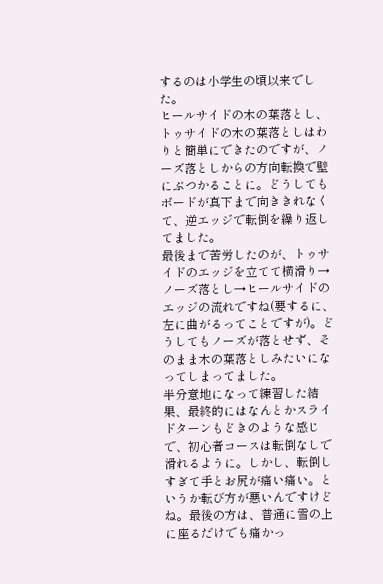するのは小学生の頃以来でした。
ヒールサイドの木の葉落とし、トゥサイドの木の葉落としはわりと簡単にできたのですが、ノーズ落としからの方向転換で壁にぶつかることに。どうしてもボードが真下まで向ききれなくて、逆エッジで転倒を繰り返してました。
最後まで苦労したのが、トゥサイドのエッジを立てて横滑り→ノーズ落とし→ヒールサイドのエッジの流れですね(要するに、左に曲がるってことですが)。どうしてもノーズが落とせず、そのまま木の葉落としみたいになってしまってました。
半分意地になって練習した結果、最終的にはなんとかスライドターンもどきのような感じで、初心者コースは転倒なしで滑れるように。しかし、転倒しすぎて手とお尻が痛い痛い。というか転び方が悪いんですけどね。最後の方は、普通に雪の上に座るだけでも痛かっ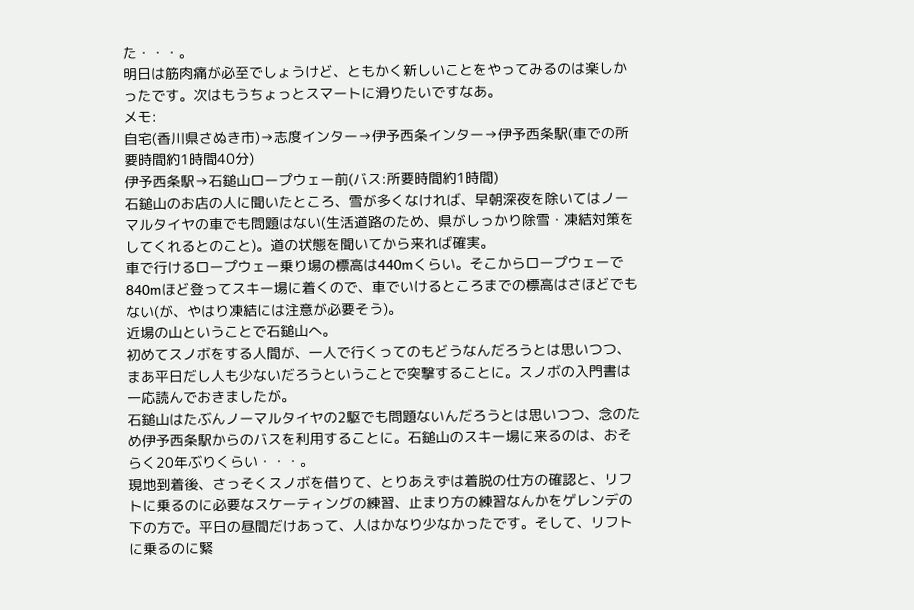た・・・。
明日は筋肉痛が必至でしょうけど、ともかく新しいことをやってみるのは楽しかったです。次はもうちょっとスマートに滑りたいですなあ。
メモ:
自宅(香川県さぬき市)→志度インター→伊予西条インター→伊予西条駅(車での所要時間約1時間40分)
伊予西条駅→石鎚山ロープウェー前(バス:所要時間約1時間)
石鎚山のお店の人に聞いたところ、雪が多くなければ、早朝深夜を除いてはノーマルタイヤの車でも問題はない(生活道路のため、県がしっかり除雪・凍結対策をしてくれるとのこと)。道の状態を聞いてから来れば確実。
車で行けるロープウェー乗り場の標高は440mくらい。そこからロープウェーで840mほど登ってスキー場に着くので、車でいけるところまでの標高はさほどでもない(が、やはり凍結には注意が必要そう)。
近場の山ということで石鎚山へ。
初めてスノボをする人間が、一人で行くってのもどうなんだろうとは思いつつ、まあ平日だし人も少ないだろうということで突撃することに。スノボの入門書は一応読んでおきましたが。
石鎚山はたぶんノーマルタイヤの2駆でも問題ないんだろうとは思いつつ、念のため伊予西条駅からのバスを利用することに。石鎚山のスキー場に来るのは、おそらく20年ぶりくらい・・・。
現地到着後、さっそくスノボを借りて、とりあえずは着脱の仕方の確認と、リフトに乗るのに必要なスケーティングの練習、止まり方の練習なんかをゲレンデの下の方で。平日の昼間だけあって、人はかなり少なかったです。そして、リフトに乗るのに緊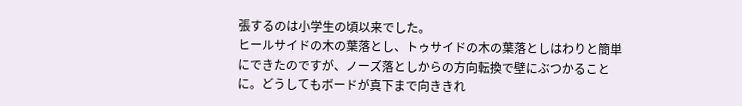張するのは小学生の頃以来でした。
ヒールサイドの木の葉落とし、トゥサイドの木の葉落としはわりと簡単にできたのですが、ノーズ落としからの方向転換で壁にぶつかることに。どうしてもボードが真下まで向ききれ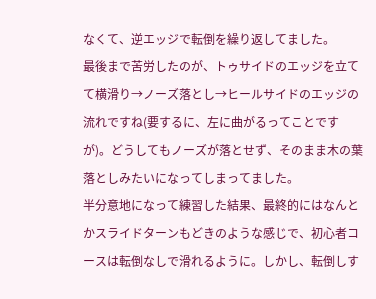なくて、逆エッジで転倒を繰り返してました。
最後まで苦労したのが、トゥサイドのエッジを立てて横滑り→ノーズ落とし→ヒールサイドのエッジの流れですね(要するに、左に曲がるってことですが)。どうしてもノーズが落とせず、そのまま木の葉落としみたいになってしまってました。
半分意地になって練習した結果、最終的にはなんとかスライドターンもどきのような感じで、初心者コースは転倒なしで滑れるように。しかし、転倒しす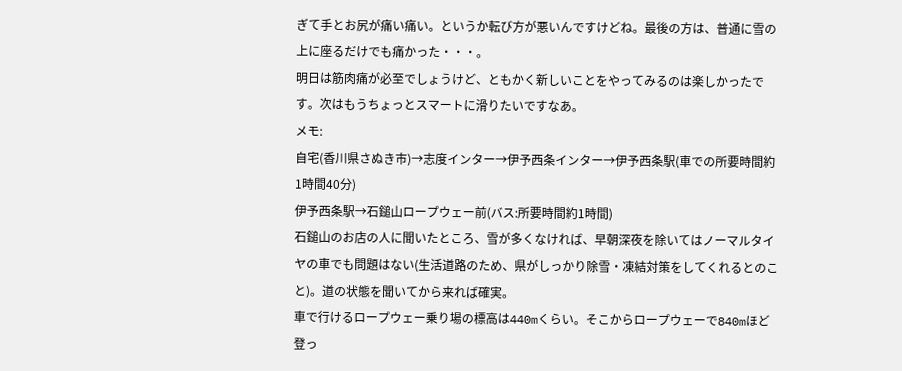ぎて手とお尻が痛い痛い。というか転び方が悪いんですけどね。最後の方は、普通に雪の上に座るだけでも痛かった・・・。
明日は筋肉痛が必至でしょうけど、ともかく新しいことをやってみるのは楽しかったです。次はもうちょっとスマートに滑りたいですなあ。
メモ:
自宅(香川県さぬき市)→志度インター→伊予西条インター→伊予西条駅(車での所要時間約1時間40分)
伊予西条駅→石鎚山ロープウェー前(バス:所要時間約1時間)
石鎚山のお店の人に聞いたところ、雪が多くなければ、早朝深夜を除いてはノーマルタイヤの車でも問題はない(生活道路のため、県がしっかり除雪・凍結対策をしてくれるとのこと)。道の状態を聞いてから来れば確実。
車で行けるロープウェー乗り場の標高は440mくらい。そこからロープウェーで840mほど登っ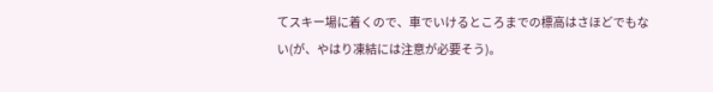てスキー場に着くので、車でいけるところまでの標高はさほどでもない(が、やはり凍結には注意が必要そう)。